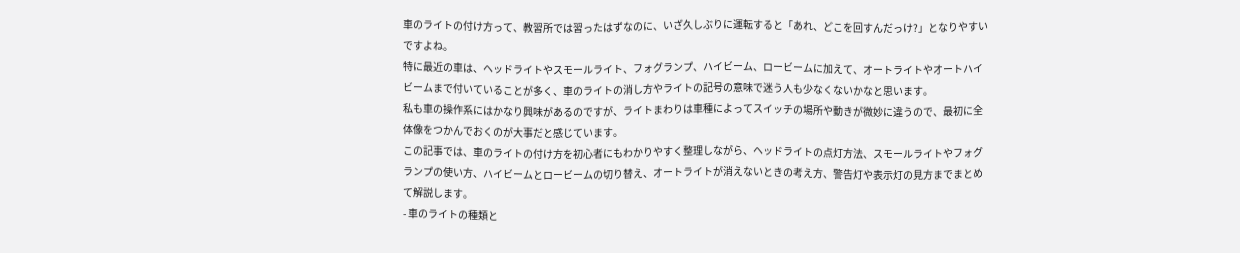車のライトの付け方って、教習所では習ったはずなのに、いざ久しぶりに運転すると「あれ、どこを回すんだっけ?」となりやすいですよね。
特に最近の車は、ヘッドライトやスモールライト、フォグランプ、ハイビーム、ロービームに加えて、オートライトやオートハイビームまで付いていることが多く、車のライトの消し方やライトの記号の意味で迷う人も少なくないかなと思います。
私も車の操作系にはかなり興味があるのですが、ライトまわりは車種によってスイッチの場所や動きが微妙に違うので、最初に全体像をつかんでおくのが大事だと感じています。
この記事では、車のライトの付け方を初心者にもわかりやすく整理しながら、ヘッドライトの点灯方法、スモールライトやフォグランプの使い方、ハイビームとロービームの切り替え、オートライトが消えないときの考え方、警告灯や表示灯の見方までまとめて解説します。
- 車のライトの種類と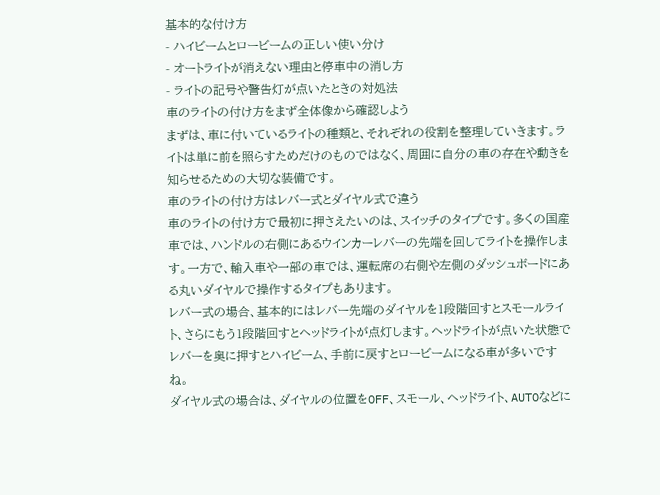基本的な付け方
- ハイビームとロービームの正しい使い分け
- オートライトが消えない理由と停車中の消し方
- ライトの記号や警告灯が点いたときの対処法
車のライトの付け方をまず全体像から確認しよう
まずは、車に付いているライトの種類と、それぞれの役割を整理していきます。ライトは単に前を照らすためだけのものではなく、周囲に自分の車の存在や動きを知らせるための大切な装備です。
車のライトの付け方はレバー式とダイヤル式で違う
車のライトの付け方で最初に押さえたいのは、スイッチのタイプです。多くの国産車では、ハンドルの右側にあるウインカーレバーの先端を回してライトを操作します。一方で、輸入車や一部の車では、運転席の右側や左側のダッシュボードにある丸いダイヤルで操作するタイプもあります。
レバー式の場合、基本的にはレバー先端のダイヤルを1段階回すとスモールライト、さらにもう1段階回すとヘッドライトが点灯します。ヘッドライトが点いた状態でレバーを奥に押すとハイビーム、手前に戻すとロービームになる車が多いですね。
ダイヤル式の場合は、ダイヤルの位置をOFF、スモール、ヘッドライト、AUTOなどに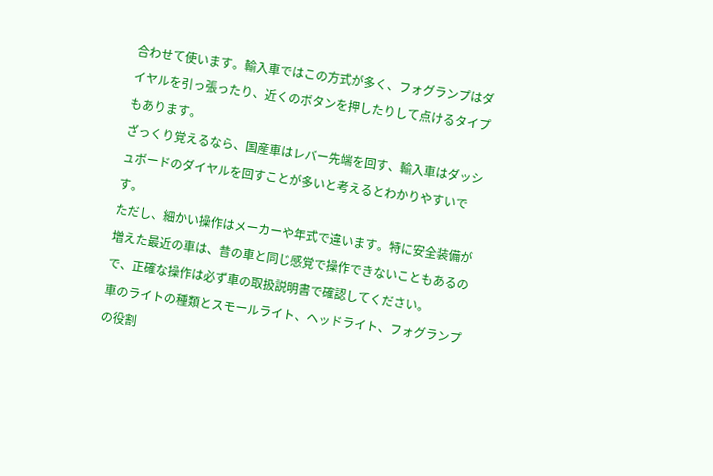合わせて使います。輸入車ではこの方式が多く、フォグランプはダイヤルを引っ張ったり、近くのボタンを押したりして点けるタイプもあります。
ざっくり覚えるなら、国産車はレバー先端を回す、輸入車はダッシュボードのダイヤルを回すことが多いと考えるとわかりやすいです。
ただし、細かい操作はメーカーや年式で違います。特に安全装備が増えた最近の車は、昔の車と同じ感覚で操作できないこともあるので、正確な操作は必ず車の取扱説明書で確認してください。
車のライトの種類とスモールライト、ヘッドライト、フォグランプの役割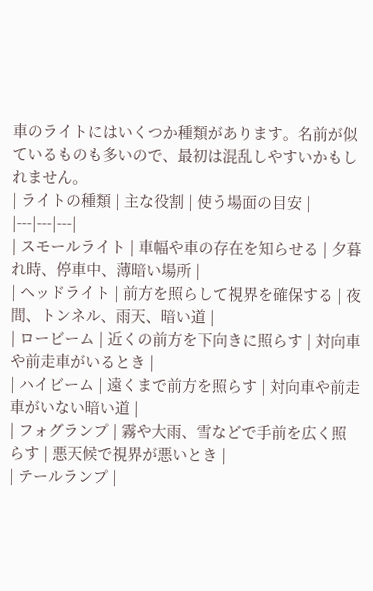車のライトにはいくつか種類があります。名前が似ているものも多いので、最初は混乱しやすいかもしれません。
| ライトの種類 | 主な役割 | 使う場面の目安 |
|---|---|---|
| スモールライト | 車幅や車の存在を知らせる | 夕暮れ時、停車中、薄暗い場所 |
| ヘッドライト | 前方を照らして視界を確保する | 夜間、トンネル、雨天、暗い道 |
| ロービーム | 近くの前方を下向きに照らす | 対向車や前走車がいるとき |
| ハイビーム | 遠くまで前方を照らす | 対向車や前走車がいない暗い道 |
| フォグランプ | 霧や大雨、雪などで手前を広く照らす | 悪天候で視界が悪いとき |
| テールランプ |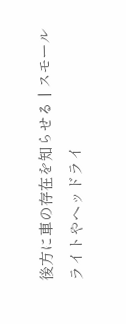後方に車の存在を知らせる | スモールライトやヘッドライ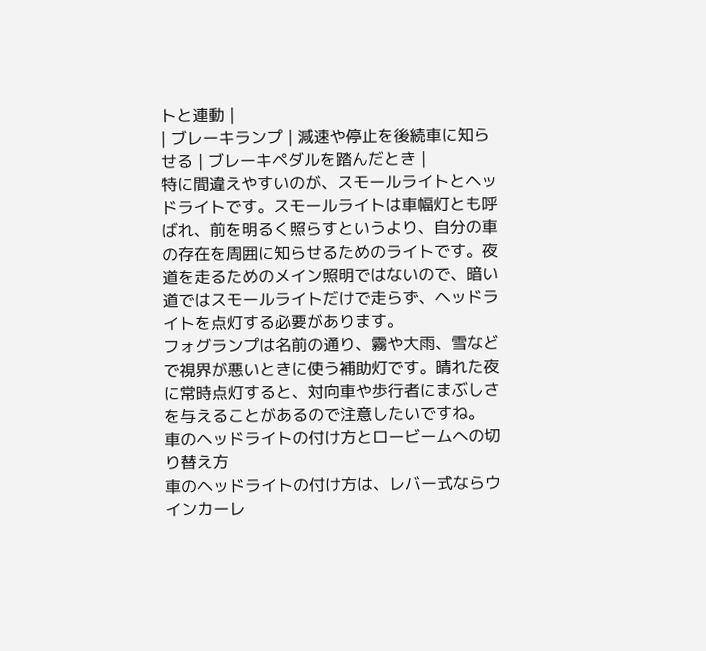トと連動 |
| ブレーキランプ | 減速や停止を後続車に知らせる | ブレーキペダルを踏んだとき |
特に間違えやすいのが、スモールライトとヘッドライトです。スモールライトは車幅灯とも呼ばれ、前を明るく照らすというより、自分の車の存在を周囲に知らせるためのライトです。夜道を走るためのメイン照明ではないので、暗い道ではスモールライトだけで走らず、ヘッドライトを点灯する必要があります。
フォグランプは名前の通り、霧や大雨、雪などで視界が悪いときに使う補助灯です。晴れた夜に常時点灯すると、対向車や歩行者にまぶしさを与えることがあるので注意したいですね。
車のヘッドライトの付け方とロービームへの切り替え方
車のヘッドライトの付け方は、レバー式ならウインカーレ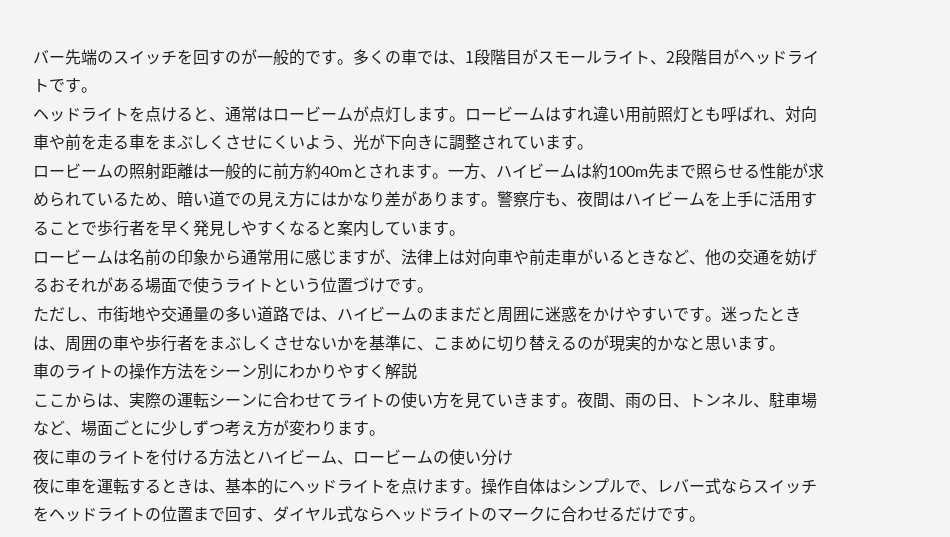バー先端のスイッチを回すのが一般的です。多くの車では、1段階目がスモールライト、2段階目がヘッドライトです。
ヘッドライトを点けると、通常はロービームが点灯します。ロービームはすれ違い用前照灯とも呼ばれ、対向車や前を走る車をまぶしくさせにくいよう、光が下向きに調整されています。
ロービームの照射距離は一般的に前方約40mとされます。一方、ハイビームは約100m先まで照らせる性能が求められているため、暗い道での見え方にはかなり差があります。警察庁も、夜間はハイビームを上手に活用することで歩行者を早く発見しやすくなると案内しています。
ロービームは名前の印象から通常用に感じますが、法律上は対向車や前走車がいるときなど、他の交通を妨げるおそれがある場面で使うライトという位置づけです。
ただし、市街地や交通量の多い道路では、ハイビームのままだと周囲に迷惑をかけやすいです。迷ったときは、周囲の車や歩行者をまぶしくさせないかを基準に、こまめに切り替えるのが現実的かなと思います。
車のライトの操作方法をシーン別にわかりやすく解説
ここからは、実際の運転シーンに合わせてライトの使い方を見ていきます。夜間、雨の日、トンネル、駐車場など、場面ごとに少しずつ考え方が変わります。
夜に車のライトを付ける方法とハイビーム、ロービームの使い分け
夜に車を運転するときは、基本的にヘッドライトを点けます。操作自体はシンプルで、レバー式ならスイッチをヘッドライトの位置まで回す、ダイヤル式ならヘッドライトのマークに合わせるだけです。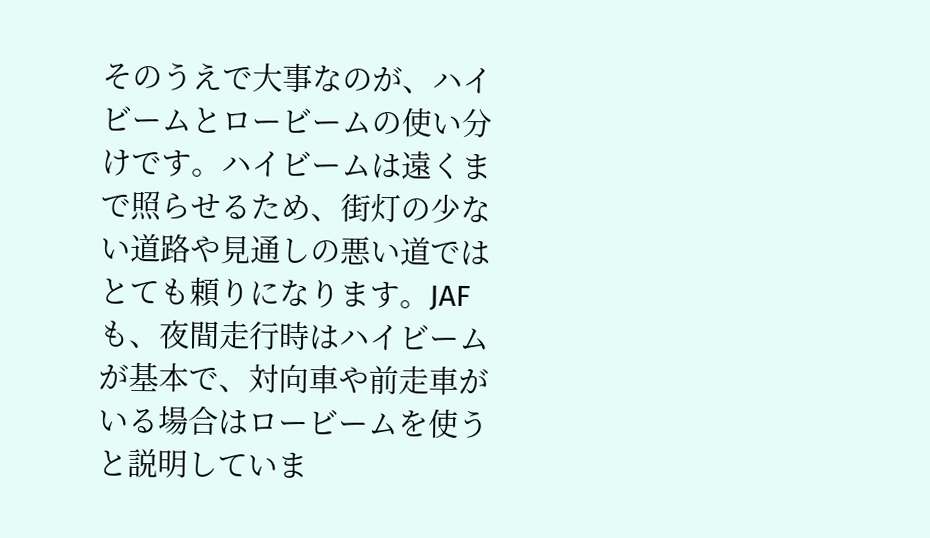そのうえで大事なのが、ハイビームとロービームの使い分けです。ハイビームは遠くまで照らせるため、街灯の少ない道路や見通しの悪い道ではとても頼りになります。JAFも、夜間走行時はハイビームが基本で、対向車や前走車がいる場合はロービームを使うと説明していま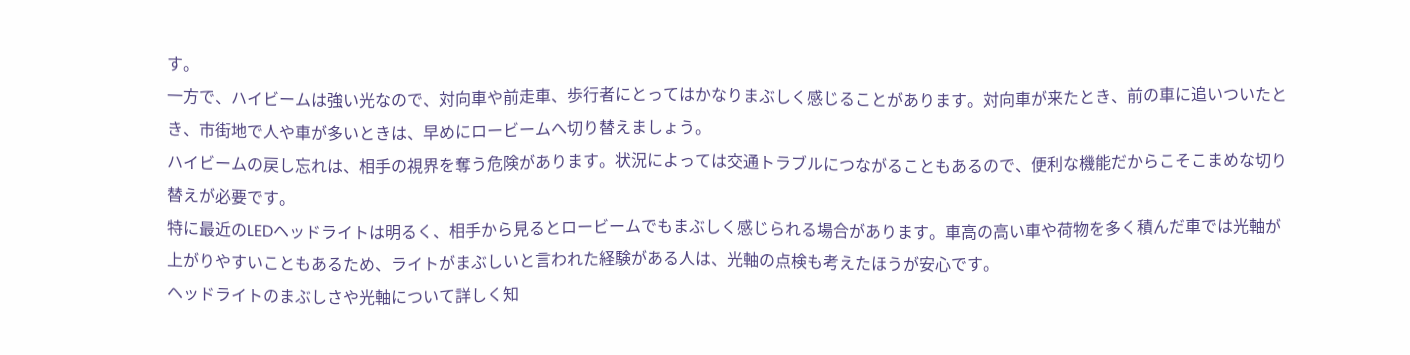す。
一方で、ハイビームは強い光なので、対向車や前走車、歩行者にとってはかなりまぶしく感じることがあります。対向車が来たとき、前の車に追いついたとき、市街地で人や車が多いときは、早めにロービームへ切り替えましょう。
ハイビームの戻し忘れは、相手の視界を奪う危険があります。状況によっては交通トラブルにつながることもあるので、便利な機能だからこそこまめな切り替えが必要です。
特に最近のLEDヘッドライトは明るく、相手から見るとロービームでもまぶしく感じられる場合があります。車高の高い車や荷物を多く積んだ車では光軸が上がりやすいこともあるため、ライトがまぶしいと言われた経験がある人は、光軸の点検も考えたほうが安心です。
ヘッドライトのまぶしさや光軸について詳しく知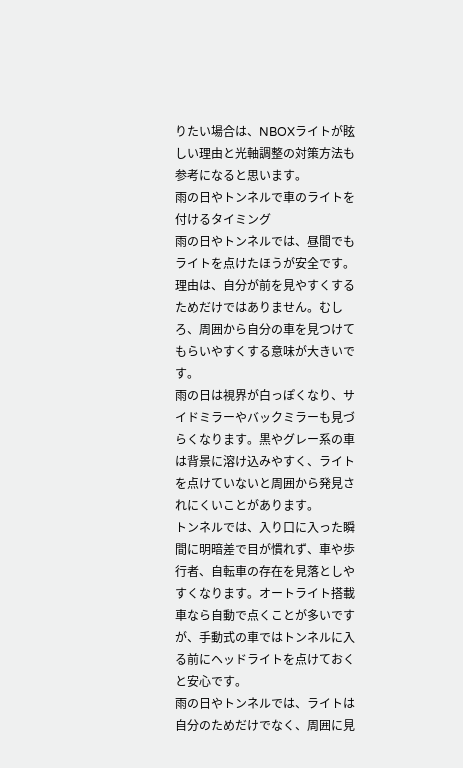りたい場合は、NBOXライトが眩しい理由と光軸調整の対策方法も参考になると思います。
雨の日やトンネルで車のライトを付けるタイミング
雨の日やトンネルでは、昼間でもライトを点けたほうが安全です。理由は、自分が前を見やすくするためだけではありません。むしろ、周囲から自分の車を見つけてもらいやすくする意味が大きいです。
雨の日は視界が白っぽくなり、サイドミラーやバックミラーも見づらくなります。黒やグレー系の車は背景に溶け込みやすく、ライトを点けていないと周囲から発見されにくいことがあります。
トンネルでは、入り口に入った瞬間に明暗差で目が慣れず、車や歩行者、自転車の存在を見落としやすくなります。オートライト搭載車なら自動で点くことが多いですが、手動式の車ではトンネルに入る前にヘッドライトを点けておくと安心です。
雨の日やトンネルでは、ライトは自分のためだけでなく、周囲に見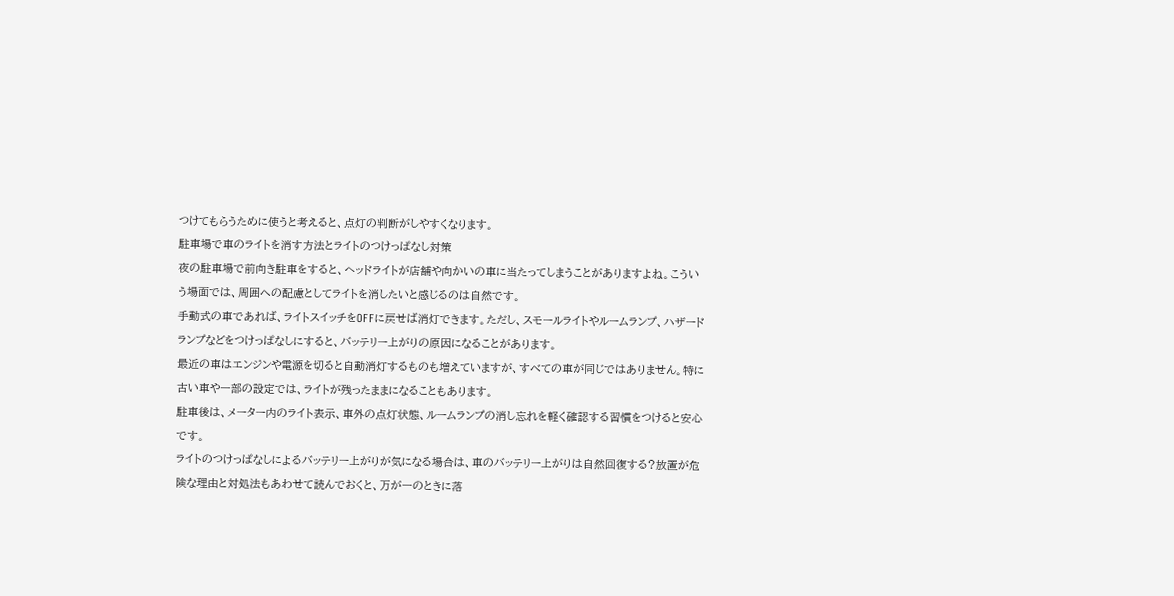つけてもらうために使うと考えると、点灯の判断がしやすくなります。
駐車場で車のライトを消す方法とライトのつけっぱなし対策
夜の駐車場で前向き駐車をすると、ヘッドライトが店舗や向かいの車に当たってしまうことがありますよね。こういう場面では、周囲への配慮としてライトを消したいと感じるのは自然です。
手動式の車であれば、ライトスイッチをOFFに戻せば消灯できます。ただし、スモールライトやルームランプ、ハザードランプなどをつけっぱなしにすると、バッテリー上がりの原因になることがあります。
最近の車はエンジンや電源を切ると自動消灯するものも増えていますが、すべての車が同じではありません。特に古い車や一部の設定では、ライトが残ったままになることもあります。
駐車後は、メーター内のライト表示、車外の点灯状態、ルームランプの消し忘れを軽く確認する習慣をつけると安心です。
ライトのつけっぱなしによるバッテリー上がりが気になる場合は、車のバッテリー上がりは自然回復する?放置が危険な理由と対処法もあわせて読んでおくと、万が一のときに落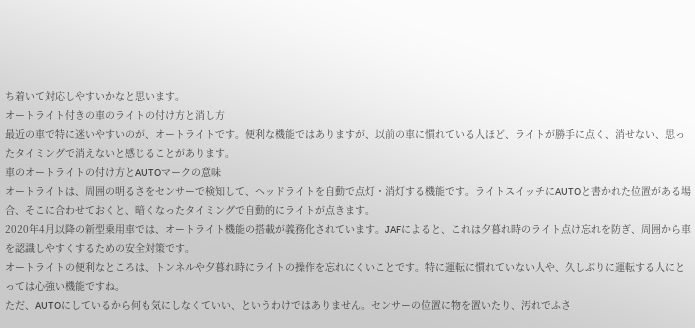ち着いて対応しやすいかなと思います。
オートライト付きの車のライトの付け方と消し方
最近の車で特に迷いやすいのが、オートライトです。便利な機能ではありますが、以前の車に慣れている人ほど、ライトが勝手に点く、消せない、思ったタイミングで消えないと感じることがあります。
車のオートライトの付け方とAUTOマークの意味
オートライトは、周囲の明るさをセンサーで検知して、ヘッドライトを自動で点灯・消灯する機能です。ライトスイッチにAUTOと書かれた位置がある場合、そこに合わせておくと、暗くなったタイミングで自動的にライトが点きます。
2020年4月以降の新型乗用車では、オートライト機能の搭載が義務化されています。JAFによると、これは夕暮れ時のライト点け忘れを防ぎ、周囲から車を認識しやすくするための安全対策です。
オートライトの便利なところは、トンネルや夕暮れ時にライトの操作を忘れにくいことです。特に運転に慣れていない人や、久しぶりに運転する人にとっては心強い機能ですね。
ただ、AUTOにしているから何も気にしなくていい、というわけではありません。センサーの位置に物を置いたり、汚れでふさ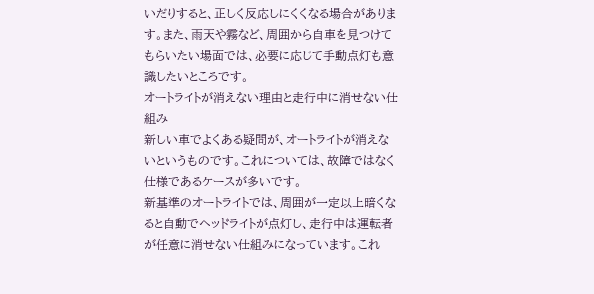いだりすると、正しく反応しにくくなる場合があります。また、雨天や霧など、周囲から自車を見つけてもらいたい場面では、必要に応じて手動点灯も意識したいところです。
オートライトが消えない理由と走行中に消せない仕組み
新しい車でよくある疑問が、オートライトが消えないというものです。これについては、故障ではなく仕様であるケースが多いです。
新基準のオートライトでは、周囲が一定以上暗くなると自動でヘッドライトが点灯し、走行中は運転者が任意に消せない仕組みになっています。これ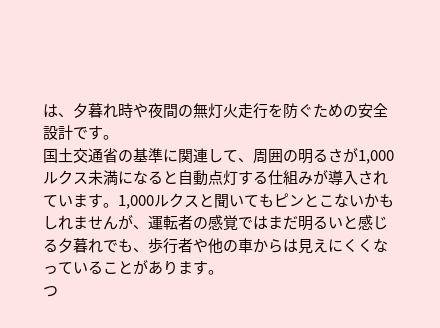は、夕暮れ時や夜間の無灯火走行を防ぐための安全設計です。
国土交通省の基準に関連して、周囲の明るさが1,000ルクス未満になると自動点灯する仕組みが導入されています。1,000ルクスと聞いてもピンとこないかもしれませんが、運転者の感覚ではまだ明るいと感じる夕暮れでも、歩行者や他の車からは見えにくくなっていることがあります。
つ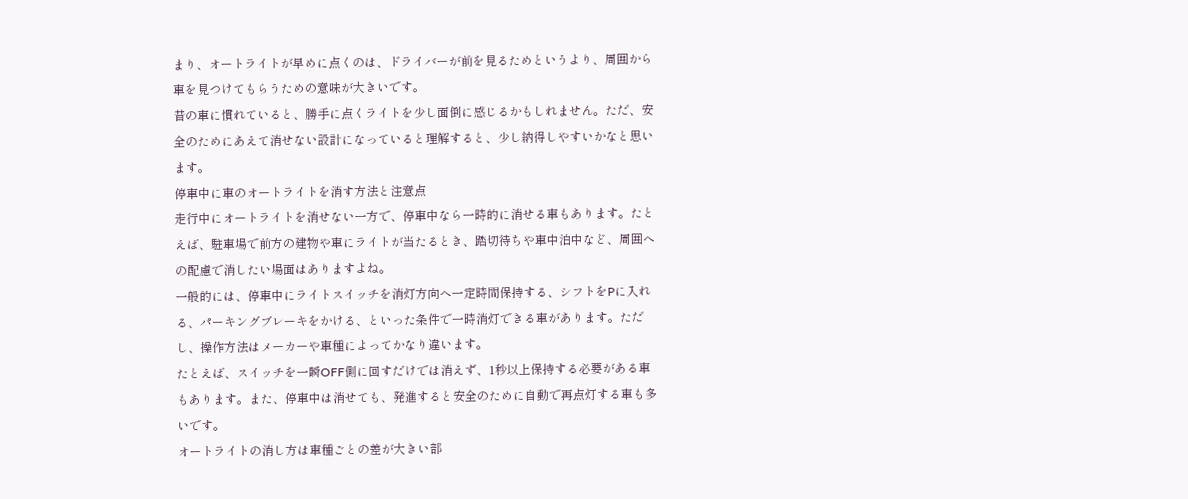まり、オートライトが早めに点くのは、ドライバーが前を見るためというより、周囲から車を見つけてもらうための意味が大きいです。
昔の車に慣れていると、勝手に点くライトを少し面倒に感じるかもしれません。ただ、安全のためにあえて消せない設計になっていると理解すると、少し納得しやすいかなと思います。
停車中に車のオートライトを消す方法と注意点
走行中にオートライトを消せない一方で、停車中なら一時的に消せる車もあります。たとえば、駐車場で前方の建物や車にライトが当たるとき、踏切待ちや車中泊中など、周囲への配慮で消したい場面はありますよね。
一般的には、停車中にライトスイッチを消灯方向へ一定時間保持する、シフトをPに入れる、パーキングブレーキをかける、といった条件で一時消灯できる車があります。ただし、操作方法はメーカーや車種によってかなり違います。
たとえば、スイッチを一瞬OFF側に回すだけでは消えず、1秒以上保持する必要がある車もあります。また、停車中は消せても、発進すると安全のために自動で再点灯する車も多いです。
オートライトの消し方は車種ごとの差が大きい部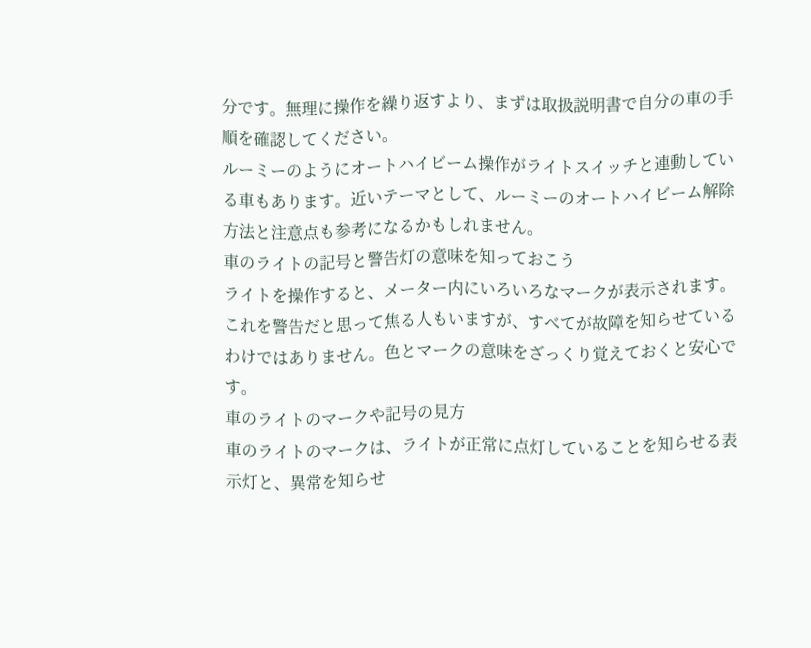分です。無理に操作を繰り返すより、まずは取扱説明書で自分の車の手順を確認してください。
ルーミーのようにオートハイビーム操作がライトスイッチと連動している車もあります。近いテーマとして、ルーミーのオートハイビーム解除方法と注意点も参考になるかもしれません。
車のライトの記号と警告灯の意味を知っておこう
ライトを操作すると、メーター内にいろいろなマークが表示されます。これを警告だと思って焦る人もいますが、すべてが故障を知らせているわけではありません。色とマークの意味をざっくり覚えておくと安心です。
車のライトのマークや記号の見方
車のライトのマークは、ライトが正常に点灯していることを知らせる表示灯と、異常を知らせ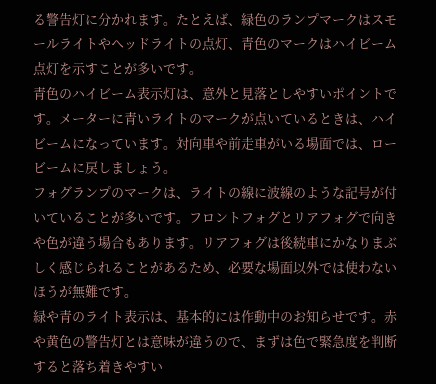る警告灯に分かれます。たとえば、緑色のランプマークはスモールライトやヘッドライトの点灯、青色のマークはハイビーム点灯を示すことが多いです。
青色のハイビーム表示灯は、意外と見落としやすいポイントです。メーターに青いライトのマークが点いているときは、ハイビームになっています。対向車や前走車がいる場面では、ロービームに戻しましょう。
フォグランプのマークは、ライトの線に波線のような記号が付いていることが多いです。フロントフォグとリアフォグで向きや色が違う場合もあります。リアフォグは後続車にかなりまぶしく感じられることがあるため、必要な場面以外では使わないほうが無難です。
緑や青のライト表示は、基本的には作動中のお知らせです。赤や黄色の警告灯とは意味が違うので、まずは色で緊急度を判断すると落ち着きやすい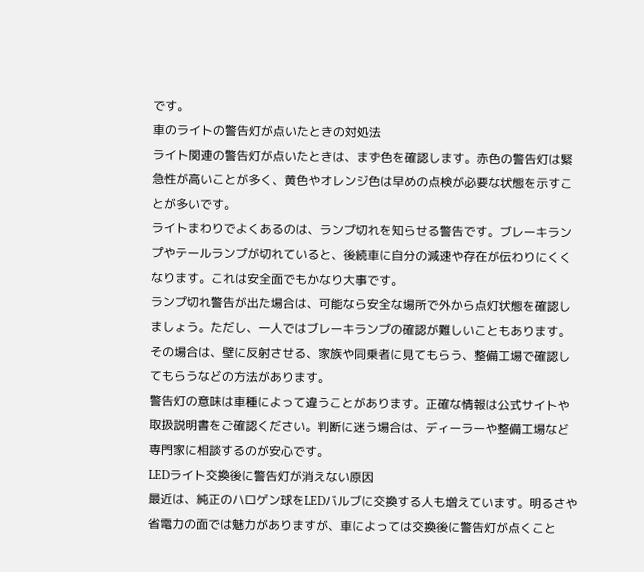です。
車のライトの警告灯が点いたときの対処法
ライト関連の警告灯が点いたときは、まず色を確認します。赤色の警告灯は緊急性が高いことが多く、黄色やオレンジ色は早めの点検が必要な状態を示すことが多いです。
ライトまわりでよくあるのは、ランプ切れを知らせる警告です。ブレーキランプやテールランプが切れていると、後続車に自分の減速や存在が伝わりにくくなります。これは安全面でもかなり大事です。
ランプ切れ警告が出た場合は、可能なら安全な場所で外から点灯状態を確認しましょう。ただし、一人ではブレーキランプの確認が難しいこともあります。その場合は、壁に反射させる、家族や同乗者に見てもらう、整備工場で確認してもらうなどの方法があります。
警告灯の意味は車種によって違うことがあります。正確な情報は公式サイトや取扱説明書をご確認ください。判断に迷う場合は、ディーラーや整備工場など専門家に相談するのが安心です。
LEDライト交換後に警告灯が消えない原因
最近は、純正のハロゲン球をLEDバルブに交換する人も増えています。明るさや省電力の面では魅力がありますが、車によっては交換後に警告灯が点くこと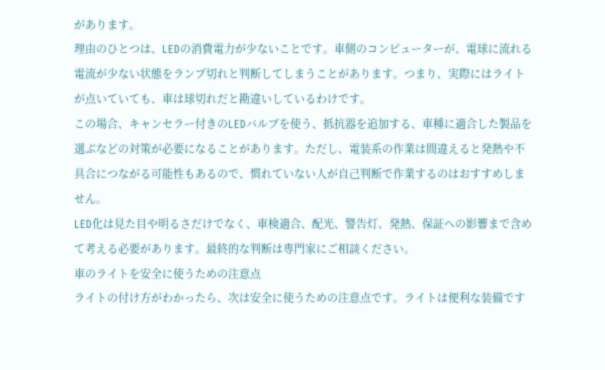があります。
理由のひとつは、LEDの消費電力が少ないことです。車側のコンピューターが、電球に流れる電流が少ない状態をランプ切れと判断してしまうことがあります。つまり、実際にはライトが点いていても、車は球切れだと勘違いしているわけです。
この場合、キャンセラー付きのLEDバルブを使う、抵抗器を追加する、車種に適合した製品を選ぶなどの対策が必要になることがあります。ただし、電装系の作業は間違えると発熱や不具合につながる可能性もあるので、慣れていない人が自己判断で作業するのはおすすめしません。
LED化は見た目や明るさだけでなく、車検適合、配光、警告灯、発熱、保証への影響まで含めて考える必要があります。最終的な判断は専門家にご相談ください。
車のライトを安全に使うための注意点
ライトの付け方がわかったら、次は安全に使うための注意点です。ライトは便利な装備です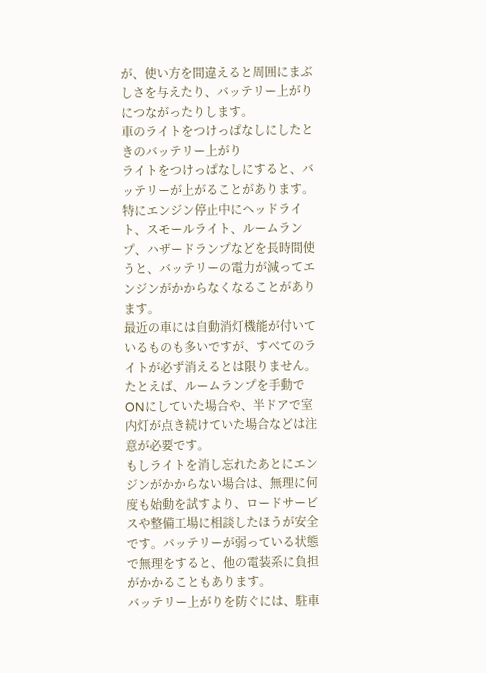が、使い方を間違えると周囲にまぶしさを与えたり、バッテリー上がりにつながったりします。
車のライトをつけっぱなしにしたときのバッテリー上がり
ライトをつけっぱなしにすると、バッテリーが上がることがあります。特にエンジン停止中にヘッドライト、スモールライト、ルームランプ、ハザードランプなどを長時間使うと、バッテリーの電力が減ってエンジンがかからなくなることがあります。
最近の車には自動消灯機能が付いているものも多いですが、すべてのライトが必ず消えるとは限りません。たとえば、ルームランプを手動でONにしていた場合や、半ドアで室内灯が点き続けていた場合などは注意が必要です。
もしライトを消し忘れたあとにエンジンがかからない場合は、無理に何度も始動を試すより、ロードサービスや整備工場に相談したほうが安全です。バッテリーが弱っている状態で無理をすると、他の電装系に負担がかかることもあります。
バッテリー上がりを防ぐには、駐車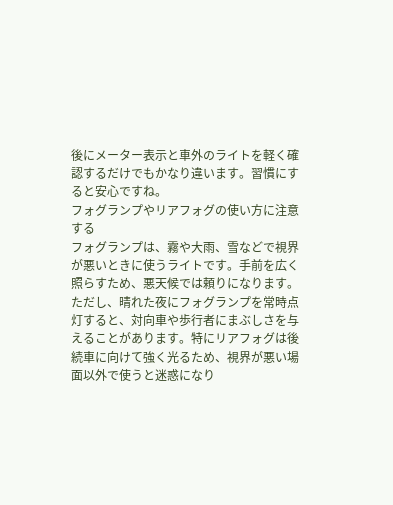後にメーター表示と車外のライトを軽く確認するだけでもかなり違います。習慣にすると安心ですね。
フォグランプやリアフォグの使い方に注意する
フォグランプは、霧や大雨、雪などで視界が悪いときに使うライトです。手前を広く照らすため、悪天候では頼りになります。
ただし、晴れた夜にフォグランプを常時点灯すると、対向車や歩行者にまぶしさを与えることがあります。特にリアフォグは後続車に向けて強く光るため、視界が悪い場面以外で使うと迷惑になり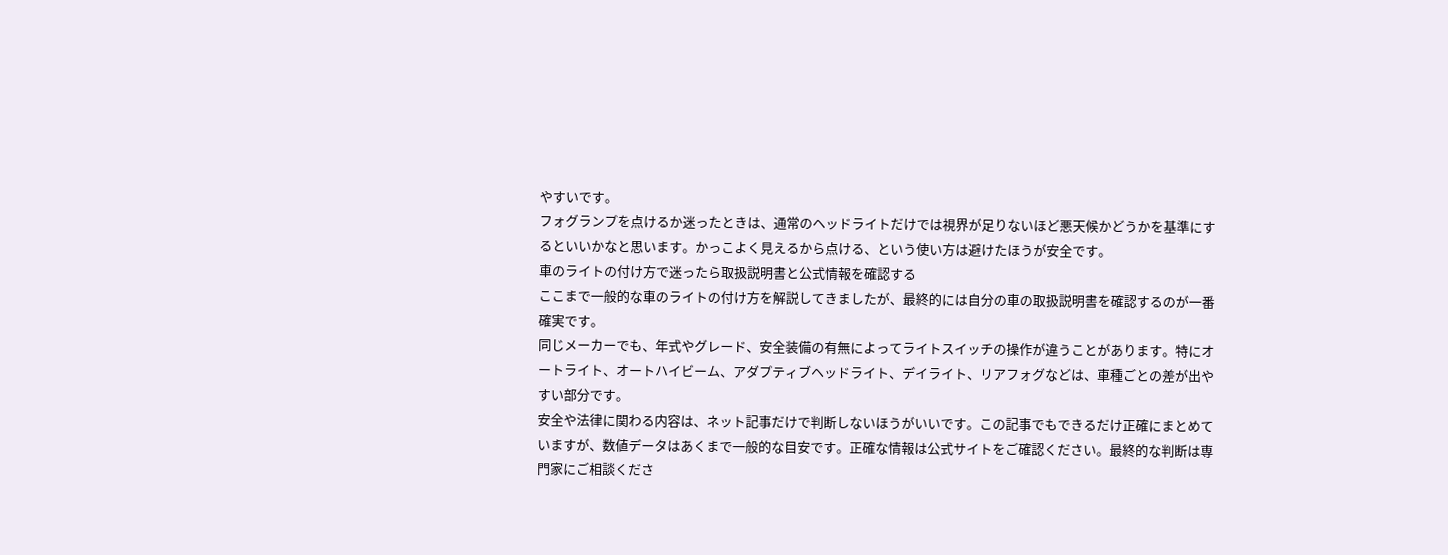やすいです。
フォグランプを点けるか迷ったときは、通常のヘッドライトだけでは視界が足りないほど悪天候かどうかを基準にするといいかなと思います。かっこよく見えるから点ける、という使い方は避けたほうが安全です。
車のライトの付け方で迷ったら取扱説明書と公式情報を確認する
ここまで一般的な車のライトの付け方を解説してきましたが、最終的には自分の車の取扱説明書を確認するのが一番確実です。
同じメーカーでも、年式やグレード、安全装備の有無によってライトスイッチの操作が違うことがあります。特にオートライト、オートハイビーム、アダプティブヘッドライト、デイライト、リアフォグなどは、車種ごとの差が出やすい部分です。
安全や法律に関わる内容は、ネット記事だけで判断しないほうがいいです。この記事でもできるだけ正確にまとめていますが、数値データはあくまで一般的な目安です。正確な情報は公式サイトをご確認ください。最終的な判断は専門家にご相談くださ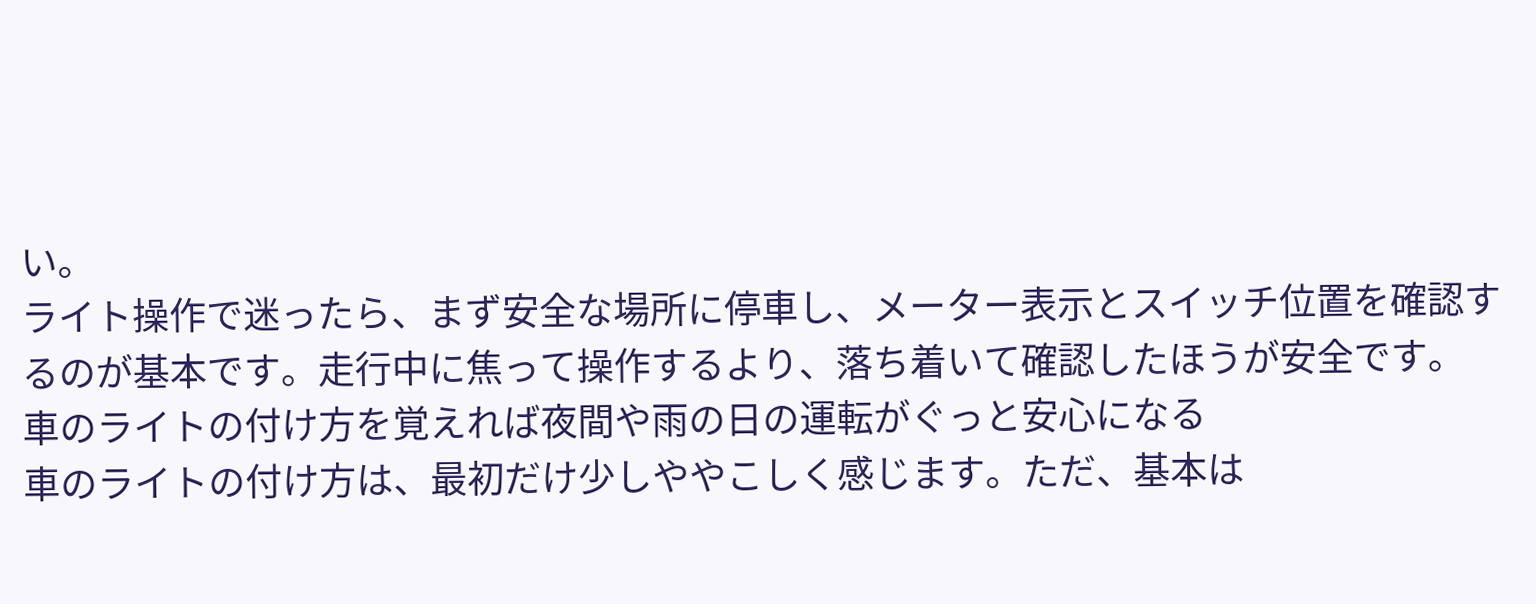い。
ライト操作で迷ったら、まず安全な場所に停車し、メーター表示とスイッチ位置を確認するのが基本です。走行中に焦って操作するより、落ち着いて確認したほうが安全です。
車のライトの付け方を覚えれば夜間や雨の日の運転がぐっと安心になる
車のライトの付け方は、最初だけ少しややこしく感じます。ただ、基本は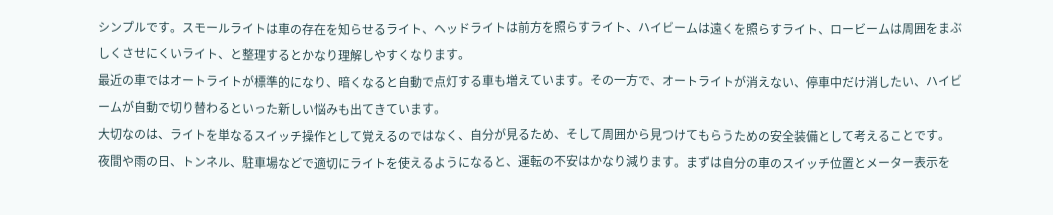シンプルです。スモールライトは車の存在を知らせるライト、ヘッドライトは前方を照らすライト、ハイビームは遠くを照らすライト、ロービームは周囲をまぶしくさせにくいライト、と整理するとかなり理解しやすくなります。
最近の車ではオートライトが標準的になり、暗くなると自動で点灯する車も増えています。その一方で、オートライトが消えない、停車中だけ消したい、ハイビームが自動で切り替わるといった新しい悩みも出てきています。
大切なのは、ライトを単なるスイッチ操作として覚えるのではなく、自分が見るため、そして周囲から見つけてもらうための安全装備として考えることです。
夜間や雨の日、トンネル、駐車場などで適切にライトを使えるようになると、運転の不安はかなり減ります。まずは自分の車のスイッチ位置とメーター表示を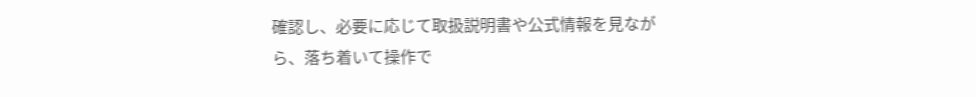確認し、必要に応じて取扱説明書や公式情報を見ながら、落ち着いて操作で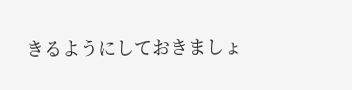きるようにしておきましょ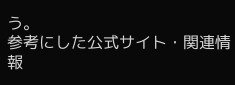う。
参考にした公式サイト・関連情報